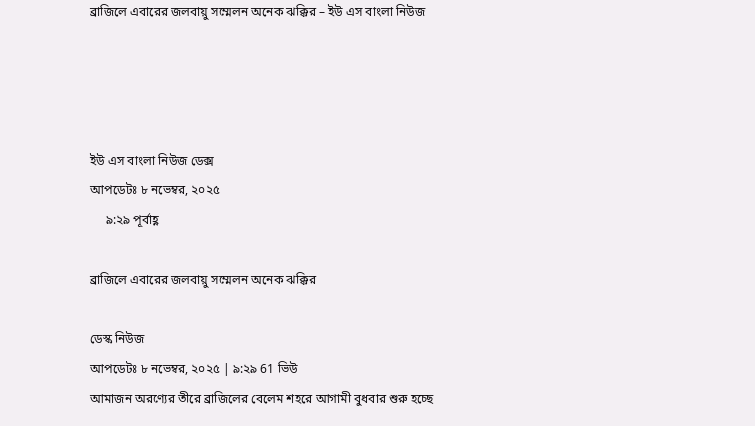ব্রাজিলে এবারের জলবায়ু সম্মেলন অনেক ঝক্কির – ইউ এস বাংলা নিউজ




ইউ এস বাংলা নিউজ ডেক্স
আপডেটঃ ৮ নভেম্বর, ২০২৫
     ৯:২৯ পূর্বাহ্ণ

ব্রাজিলে এবারের জলবায়ু সম্মেলন অনেক ঝক্কির

ডেস্ক নিউজ
আপডেটঃ ৮ নভেম্বর, ২০২৫ | ৯:২৯ 61 ভিউ
আমাজন অরণ্যের তীরে ব্রাজিলের বেলেম শহরে আগামী বুধবার শুরু হচ্ছে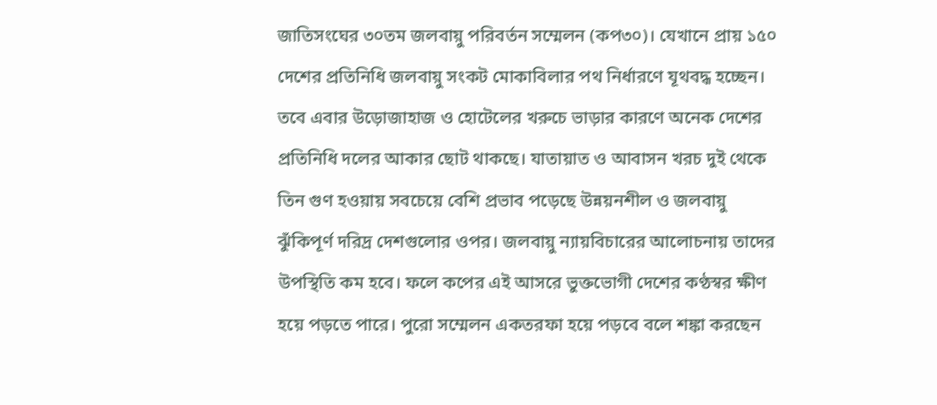জাতিসংঘের ৩০তম জলবায়ু পরিবর্তন সম্মেলন (কপ৩০)। যেখানে প্রায় ১৫০ দেশের প্রতিনিধি জলবায়ু সংকট মোকাবিলার পথ নির্ধারণে যূথবদ্ধ হচ্ছেন। তবে এবার উড়োজাহাজ ও হোটেলের খরুচে ভাড়ার কারণে অনেক দেশের প্রতিনিধি দলের আকার ছোট থাকছে। যাতায়াত ও আবাসন খরচ দুই থেকে তিন গুণ হওয়ায় সবচেয়ে বেশি প্রভাব পড়েছে উন্নয়নশীল ও জলবায়ু ঝুঁকিপূর্ণ দরিদ্র দেশগুলোর ওপর। জলবায়ু ন্যায়বিচারের আলোচনায় তাদের উপস্থিতি কম হবে। ফলে কপের এই আসরে ভুক্তভোগী দেশের কণ্ঠস্বর ক্ষীণ হয়ে পড়তে পারে। পুরো সম্মেলন একতরফা হয়ে পড়বে বলে শঙ্কা করছেন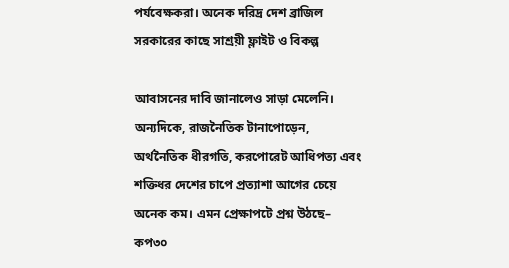পর্যবেক্ষকরা। অনেক দরিদ্র দেশ ব্রাজিল সরকারের কাছে সাশ্রয়ী ফ্লাইট ও বিকল্প

আবাসনের দাবি জানালেও সাড়া মেলেনি। অন্যদিকে, রাজনৈতিক টানাপোড়েন, অর্থনৈতিক ধীরগতি, করপোরেট আধিপত্য এবং শক্তিধর দেশের চাপে প্রত্যাশা আগের চেয়ে অনেক কম। এমন প্রেক্ষাপটে প্রশ্ন উঠছে– কপ৩০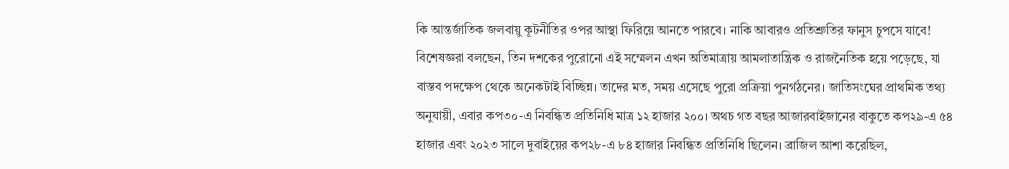কি আন্তর্জাতিক জলবায়ু কূটনীতির ওপর আস্থা ফিরিয়ে আনতে পারবে। নাকি আবারও প্রতিশ্রুতির ফানুস চুপসে যাবে! বিশেষজ্ঞরা বলছেন, তিন দশকের পুরোনো এই সম্মেলন এখন অতিমাত্রায় আমলাতান্ত্রিক ও রাজনৈতিক হয়ে পড়েছে, যা বাস্তব পদক্ষেপ থেকে অনেকটাই বিচ্ছিন্ন। তাদের মত, সময় এসেছে পুরো প্রক্রিয়া পুনর্গঠনের। জাতিসংঘের প্রাথমিক তথ্য অনুযায়ী, এবার কপ৩০-এ নিবন্ধিত প্রতিনিধি মাত্র ১২ হাজার ২০০। অথচ গত বছর আজারবাইজানের বাকুতে কপ২৯-এ ৫৪ হাজার এবং ২০২৩ সালে দুবাইয়ের কপ২৮-এ ৮৪ হাজার নিবন্ধিত প্রতিনিধি ছিলেন। ব্রাজিল আশা করেছিল,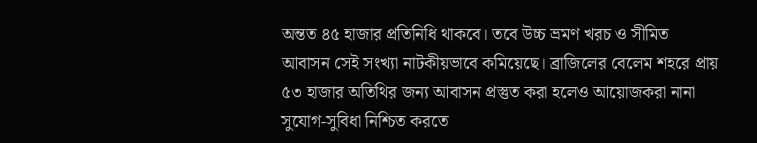অন্তত ৪৫ হাজার প্রতিনিধি থাকবে। তবে উচ্চ ভ্রমণ খরচ ও সীমিত আবাসন সেই সংখ্যা নাটকীয়ভাবে কমিয়েছে। ব্রাজিলের বেলেম শহরে প্রায় ৫৩ হাজার অতিথির জন্য আবাসন প্রস্তুত করা হলেও আয়োজকরা নানা সুযোগ-সুবিধা নিশ্চিত করতে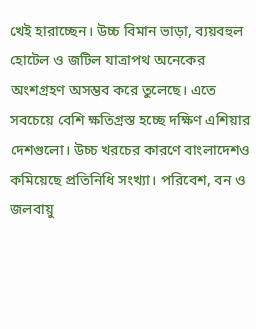খেই হারাচ্ছেন। উচ্চ বিমান ভাড়া, ব্যয়বহুল হোটেল ও জটিল যাত্রাপথ অনেকের অংশগ্রহণ অসম্ভব করে তুলেছে। এতে সবচেয়ে বেশি ক্ষতিগ্রস্ত হচ্ছে দক্ষিণ এশিয়ার দেশগুলো। উচ্চ খরচের কারণে বাংলাদেশও কমিয়েছে প্রতিনিধি সংখ্যা। পরিবেশ, বন ও জলবায়ু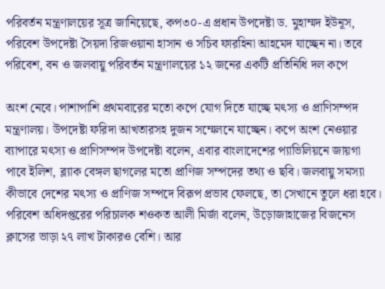পরিবর্তন মন্ত্রণালয়ের সূত্র জানিয়েছে, কপ৩০-এ প্রধান উপদেষ্টা ড. মুহাম্মদ ইউনূস, পরিবেশ উপদেষ্টা সৈয়দা রিজওয়ানা হাসান ও সচিব ফারহিনা আহমেদ যাচ্ছেন না। তবে পরিবেশ, বন ও জলবায়ু পরিবর্তন মন্ত্রণালয়ের ১২ জনের একটি প্রতিনিধি দল কপে

অংশ নেবে। পাশাপাশি প্রথমবারের মতো কপে যোগ দিতে যাচ্ছে মৎস্য ও প্রাণিসম্পদ মন্ত্রণালয়। উপদেষ্টা ফরিদা আখতারসহ দুজন সম্মেলনে যাচ্ছেন। কপে অংশ নেওয়ার ব্যাপারে মৎস্য ও প্রাণিসম্পদ উপদেষ্টা বলেন, এবার বাংলাদেশের প্যাভিলিয়নে জায়গা পাবে ইলিশ, ব্ল্যাক বেঙ্গল ছাগলের মতো প্রাণিজ সম্পদের তথ্য ও ছবি। জলবায়ু সমস্যা কীভাবে দেশের মৎস্য ও প্রাণিজ সম্পদে বিরূপ প্রভাব ফেলছে, তা সেখানে তুলে ধরা হবে। পরিবেশ অধিদপ্তরের পরিচালক শওকত আলী মির্জা বলেন, উড়োজাহাজের বিজনেস ক্লাসের ভাড়া ২৭ লাখ টাকারও বেশি। আর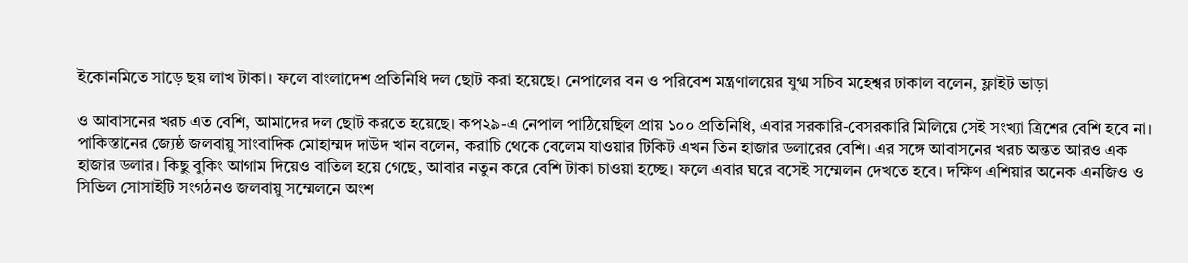ইকোনমিতে সাড়ে ছয় লাখ টাকা। ফলে বাংলাদেশ প্রতিনিধি দল ছোট করা হয়েছে। নেপালের বন ও পরিবেশ মন্ত্রণালয়ের যুগ্ম সচিব মহেশ্বর ঢাকাল বলেন, ফ্লাইট ভাড়া

ও আবাসনের খরচ এত বেশি, আমাদের দল ছোট করতে হয়েছে। কপ২৯-এ নেপাল পাঠিয়েছিল প্রায় ১০০ প্রতিনিধি, এবার সরকারি-বেসরকারি মিলিয়ে সেই সংখ্যা ত্রিশের বেশি হবে না। পাকিস্তানের জ্যেষ্ঠ জলবায়ু সাংবাদিক মোহাম্মদ দাউদ খান বলেন, করাচি থেকে বেলেম যাওয়ার টিকিট এখন তিন হাজার ডলারের বেশি। এর সঙ্গে আবাসনের খরচ অন্তত আরও এক হাজার ডলার। কিছু বুকিং আগাম দিয়েও বাতিল হয়ে গেছে, আবার নতুন করে বেশি টাকা চাওয়া হচ্ছে। ফলে এবার ঘরে বসেই সম্মেলন দেখতে হবে। দক্ষিণ এশিয়ার অনেক এনজিও ও সিভিল সোসাইটি সংগঠনও জলবায়ু সম্মেলনে অংশ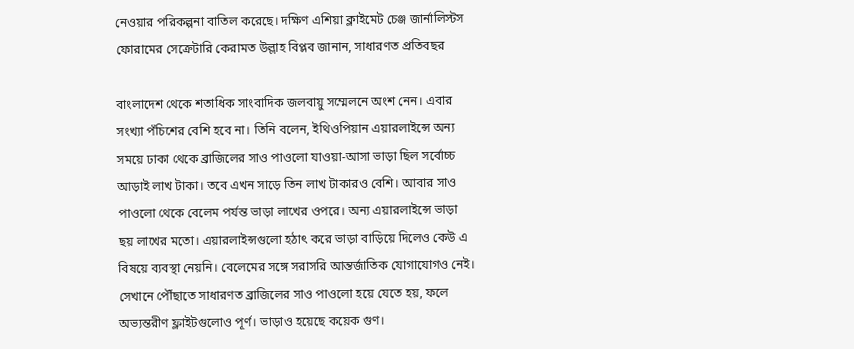নেওয়ার পরিকল্পনা বাতিল করেছে। দক্ষিণ এশিয়া ক্লাইমেট চেঞ্জ জার্নালিস্টস ফোরামের সেক্রেটারি কেরামত উল্লাহ বিপ্লব জানান, সাধারণত প্রতিবছর

বাংলাদেশ থেকে শতাধিক সাংবাদিক জলবায়ু সম্মেলনে অংশ নেন। এবার সংখ্যা পঁচিশের বেশি হবে না। তিনি বলেন, ইথিওপিয়ান এয়ারলাইন্সে অন্য সময়ে ঢাকা থেকে ব্রাজিলের সাও পাওলো যাওয়া-আসা ভাড়া ছিল সর্বোচ্চ আড়াই লাখ টাকা। তবে এখন সাড়ে তিন লাখ টাকারও বেশি। আবার সাও পাওলো থেকে বেলেম পর্যন্ত ভাড়া লাখের ওপরে। অন্য এয়ারলাইন্সে ভাড়া ছয় লাখের মতো। এয়ারলাইন্সগুলো হঠাৎ করে ভাড়া বাড়িয়ে দিলেও কেউ এ বিষয়ে ব্যবস্থা নেয়নি। বেলেমের সঙ্গে সরাসরি আন্তর্জাতিক যোগাযোগও নেই। সেখানে পৌঁছাতে সাধারণত ব্রাজিলের সাও পাওলো হয়ে যেতে হয়, ফলে অভ্যন্তরীণ ফ্লাইটগুলোও পূর্ণ। ভাড়াও হয়েছে কয়েক গুণ।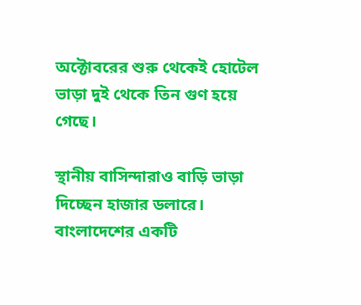অক্টোবরের শুরু থেকেই হোটেল ভাড়া দুই থেকে তিন গুণ হয়ে গেছে।

স্থানীয় বাসিন্দারাও বাড়ি ভাড়া দিচ্ছেন হাজার ডলারে। বাংলাদেশের একটি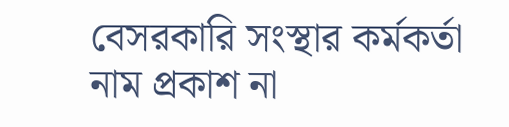বেসরকারি সংস্থার কর্মকর্তা নাম প্রকাশ না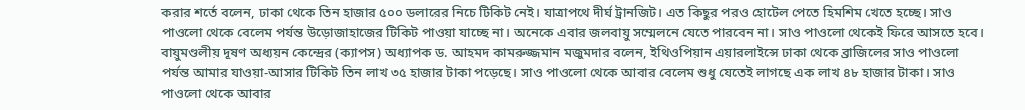করার শর্তে বলেন, ঢাকা থেকে তিন হাজার ৫০০ ডলারের নিচে টিকিট নেই। যাত্রাপথে দীর্ঘ ট্রানজিট। এত কিছুর পরও হোটেল পেতে হিমশিম খেতে হচ্ছে। সাও পাওলো থেকে বেলেম পর্যন্ত উড়োজাহাজের টিকিট পাওয়া যাচ্ছে না। অনেকে এবার জলবায়ু সম্মেলনে যেতে পারবেন না। সাও পাওলো থেকেই ফিরে আসতে হবে। বায়ুমণ্ডলীয় দূষণ অধ্যয়ন কেন্দ্রের (ক্যাপস) অধ্যাপক ড. আহমদ কামরুজ্জমান মজুমদার বলেন, ইথিওপিয়ান এয়ারলাইন্সে ঢাকা থেকে ব্রাজিলের সাও পাওলো পর্যন্ত আমার যাওয়া-আসার টিকিট তিন লাখ ৩৫ হাজার টাকা পড়েছে। সাও পাওলো থেকে আবার বেলেম শুধু যেতেই লাগছে এক লাখ ৪৮ হাজার টাকা। সাও পাওলো থেকে আবার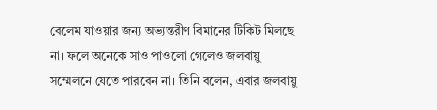বেলেম যাওয়ার জন্য অভ্যন্তরীণ বিমানের টিকিট মিলছে না। ফলে অনেকে সাও পাওলো গেলেও জলবায়ু সম্মেলনে যেতে পারবেন না। তিনি বলেন, এবার জলবায়ু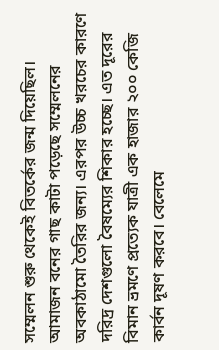সম্মেলন শুরু থেকেই বিতর্কের জন্ম দিয়েছিল। আমাজন বনের গাছ কাটা পড়েছে সম্মেলনের অবকাঠামো তৈরির জন্য। এরপর উচ্চ খরচের কারণে দরিদ্র দেশগুলো বৈষম্যের শিকার হচ্ছে। এত দূরের বিমান ভ্রমণে প্রত্যেক যাত্রী এক হাজার ২০০ কেজি কার্বন দূষণ করবে। বেলেমে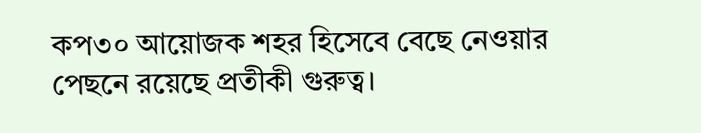কপ৩০ আয়োজক শহর হিসেবে বেছে নেওয়ার পেছনে রয়েছে প্রতীকী গুরুত্ব।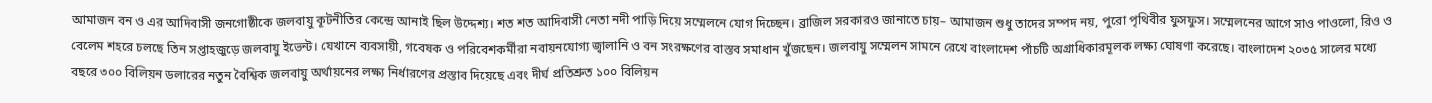আমাজন বন ও এর আদিবাসী জনগোষ্ঠীকে জলবায়ু কূটনীতির কেন্দ্রে আনাই ছিল উদ্দেশ্য। শত শত আদিবাসী নেতা নদী পাড়ি দিয়ে সম্মেলনে যোগ দিচ্ছেন। ব্রাজিল সরকারও জানাতে চায়– আমাজন শুধু তাদের সম্পদ নয়, পুরো পৃথিবীর ফুসফুস। সম্মেলনের আগে সাও পাওলো, রিও ও বেলেম শহরে চলছে তিন সপ্তাহজুড়ে জলবায়ু ইভেন্ট। যেখানে ব্যবসায়ী, গবেষক ও পরিবেশকর্মীরা নবায়নযোগ্য জ্বালানি ও বন সংরক্ষণের বাস্তব সমাধান খুঁজছেন। জলবায়ু সম্মেলন সামনে রেখে বাংলাদেশ পাঁচটি অগ্রাধিকারমূলক লক্ষ্য ঘোষণা করেছে। বাংলাদেশ ২০৩৫ সালের মধ্যে বছরে ৩০০ বিলিয়ন ডলারের নতুন বৈশ্বিক জলবায়ু অর্থায়নের লক্ষ্য নির্ধারণের প্রস্তাব দিয়েছে এবং দীর্ঘ প্রতিশ্রুত ১০০ বিলিয়ন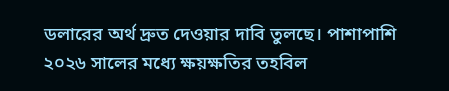ডলারের অর্থ দ্রুত দেওয়ার দাবি তুলছে। পাশাপাশি ২০২৬ সালের মধ্যে ক্ষয়ক্ষতির তহবিল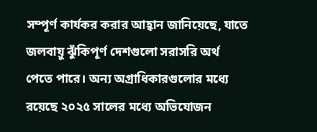সম্পূর্ণ কার্যকর করার আহ্বান জানিয়েছে, যাতে জলবায়ু ঝুঁকিপূর্ণ দেশগুলো সরাসরি অর্থ পেতে পারে। অন্য অগ্রাধিকারগুলোর মধ্যে রয়েছে ২০২৫ সালের মধ্যে অভিযোজন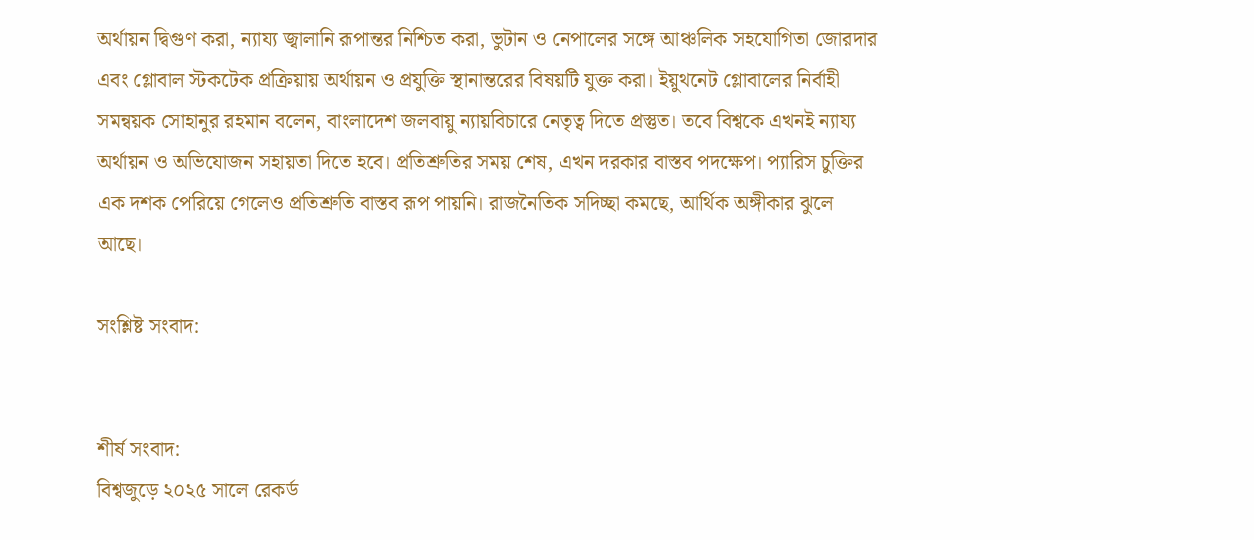অর্থায়ন দ্বিগুণ করা, ন্যায্য জ্বালানি রূপান্তর নিশ্চিত করা, ভুটান ও নেপালের সঙ্গে আঞ্চলিক সহযোগিতা জোরদার এবং গ্লোবাল স্টকটেক প্রক্রিয়ায় অর্থায়ন ও প্রযুক্তি স্থানান্তরের বিষয়টি যুক্ত করা। ইয়ুথনেট গ্লোবালের নির্বাহী সমন্বয়ক সোহানুর রহমান বলেন, বাংলাদেশ জলবায়ু ন্যায়বিচারে নেতৃত্ব দিতে প্রস্তুত। তবে বিশ্বকে এখনই ন্যায্য অর্থায়ন ও অভিযোজন সহায়তা দিতে হবে। প্রতিশ্রুতির সময় শেষ, এখন দরকার বাস্তব পদক্ষেপ। প্যারিস চুক্তির এক দশক পেরিয়ে গেলেও প্রতিশ্রুতি বাস্তব রূপ পায়নি। রাজনৈতিক সদিচ্ছা কমছে, আর্থিক অঙ্গীকার ঝুলে আছে।

সংশ্লিষ্ট সংবাদ:


শীর্ষ সংবাদ:
বিশ্বজুড়ে ২০২৫ সালে রেকর্ড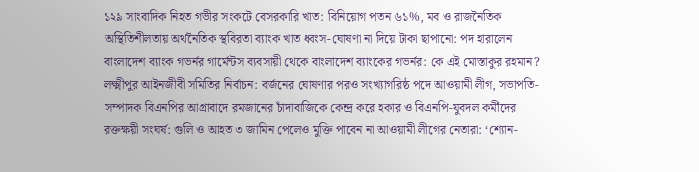১২৯ সাংবাদিক নিহত গভীর সংকটে বেসরকারি খাত: বিনিয়োগ পতন ৬১%, মব ও রাজনৈতিক অস্থিতিশীলতায় অর্থনৈতিক স্থবিরতা ব্যাংক খাত ধ্বংস-ঘোষণা না দিয়ে টাকা ছাপানো: পদ হারালেন বাংলাদেশ ব্যাংক গভর্নর গার্মেন্টস ব্যবসায়ী থেকে বাংলাদেশ ব্যাংকের গভর্নর: কে এই মোস্তাকুর রহমান? লক্ষ্মীপুর আইনজীবী সমিতির নির্বাচন: বর্জনের ঘোষণার পরও সংখ্যাগরিষ্ঠ পদে আওয়ামী লীগ, সভাপতি-সম্পাদক বিএনপির আগ্রাবাদে রমজানের চাঁদাবাজিকে কেন্দ্র করে হকার ও বিএনপি-যুবদল কর্মীদের রক্তক্ষয়ী সংঘর্ষ: গুলি ও আহত ৩ জামিন পেলেও মুক্তি পাবেন না আওয়ামী লীগের নেতারা: ‘শ্যোন-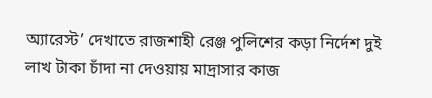অ্যারেস্ট’ দেখাতে রাজশাহী রেঞ্জ পুলিশের কড়া নির্দেশ দুই লাখ টাকা চাঁদা না দেওয়ায় মাদ্রাসার কাজ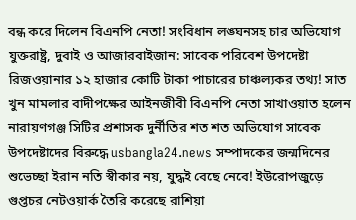বন্ধ করে দিলেন বিএনপি নেতা! সংবিধান লঙ্ঘনসহ চার অভিযোগ যুক্তরাষ্ট্র, দুবাই ও আজারবাইজান: সাবেক পরিবেশ উপদেষ্টা রিজওয়ানার ১২ হাজার কোটি টাকা পাচারের চাঞ্চল্যকর তথ্য! সাত খুন মামলার বাদীপক্ষের আইনজীবী বিএনপি নেতা সাখাওয়াত হলেন নারায়ণগঞ্জ সিটির প্রশাসক দুর্নীতির শত শত অভিযোগ সাবেক উপদেষ্টাদের বিরুদ্ধে usbangla24.news সম্পাদকের জন্মদিনের শুভেচ্ছা ইরান নতি স্বীকার নয়, যুদ্ধই বেছে নেবে! ইউরোপজুড়ে গুপ্তচর নেটওয়ার্ক তৈরি করেছে রাশিয়া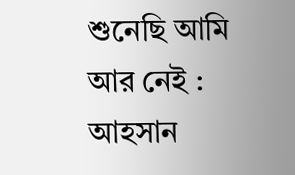শুনেছি আমি আর নেই : আহসান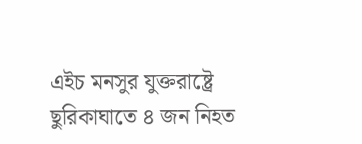এইচ মনসুর যুক্তরাষ্ট্রে ছুরিকাঘাতে ৪ জন নিহত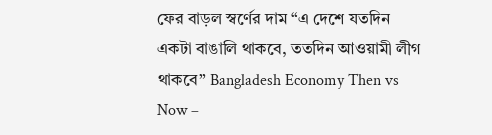ফের বাড়ল স্বর্ণের দাম “এ দেশে যতদিন একটা বাঙালি থাকবে, ততদিন আওয়ামী লীগ থাকবে” Bangladesh Economy Then vs Now –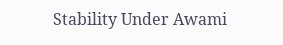Stability Under Awami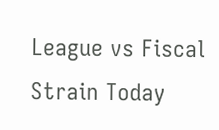League vs Fiscal Strain Today